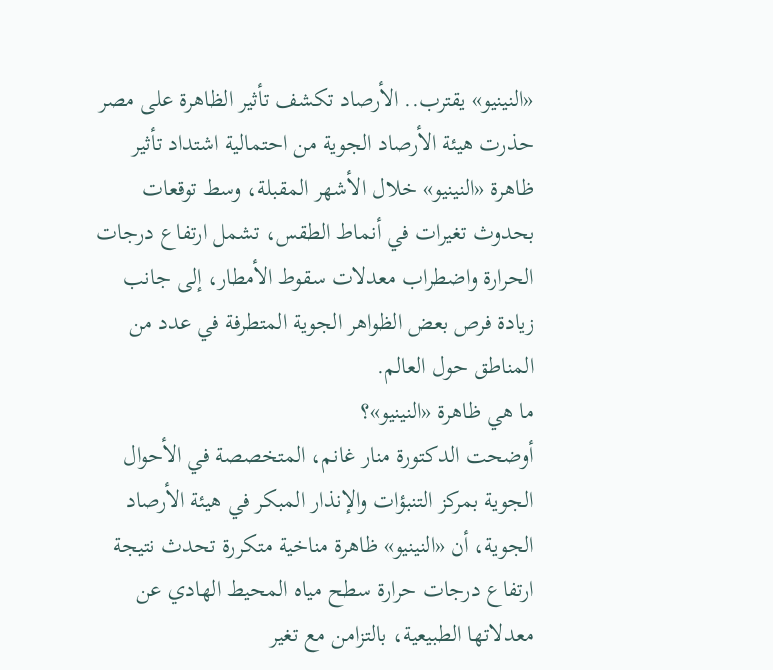«النينيو» يقترب.. الأرصاد تكشف تأثير الظاهرة على مصر
حذرت هيئة الأرصاد الجوية من احتمالية اشتداد تأثير ظاهرة «النينيو» خلال الأشهر المقبلة، وسط توقعات بحدوث تغيرات في أنماط الطقس، تشمل ارتفاع درجات الحرارة واضطراب معدلات سقوط الأمطار، إلى جانب زيادة فرص بعض الظواهر الجوية المتطرفة في عدد من المناطق حول العالم.
ما هي ظاهرة «النينيو»؟
أوضحت الدكتورة منار غانم، المتخصصة في الأحوال الجوية بمركز التنبؤات والإنذار المبكر في هيئة الأرصاد الجوية، أن «النينيو» ظاهرة مناخية متكررة تحدث نتيجة ارتفاع درجات حرارة سطح مياه المحيط الهادي عن معدلاتها الطبيعية، بالتزامن مع تغير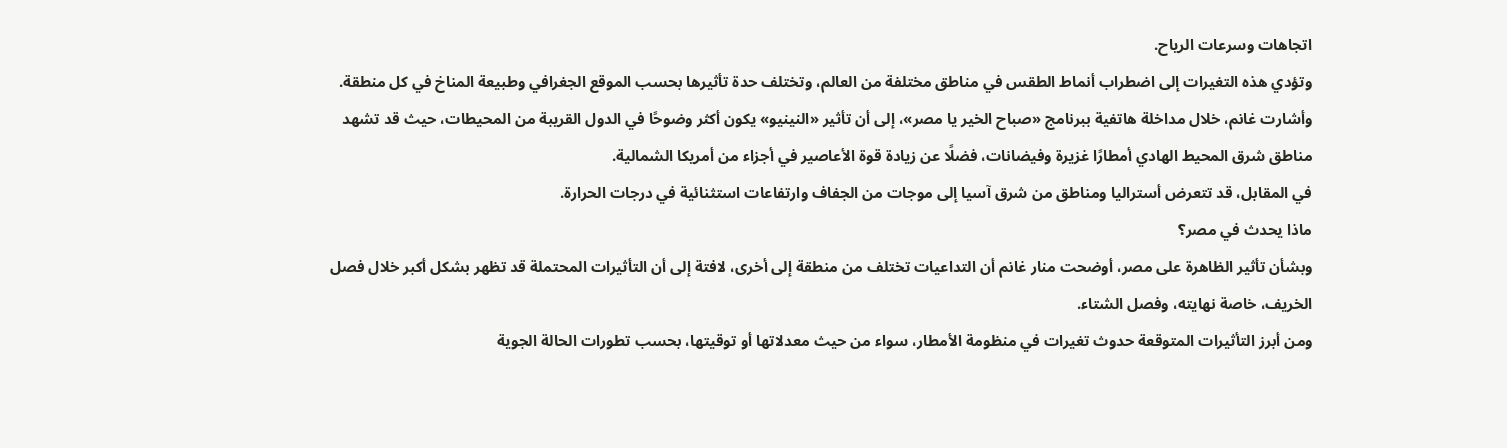اتجاهات وسرعات الرياح.
وتؤدي هذه التغيرات إلى اضطراب أنماط الطقس في مناطق مختلفة من العالم، وتختلف حدة تأثيرها بحسب الموقع الجغرافي وطبيعة المناخ في كل منطقة.
وأشارت غانم، خلال مداخلة هاتفية ببرنامج «صباح الخير يا مصر»، إلى أن تأثير «النينيو» يكون أكثر وضوحًا في الدول القريبة من المحيطات، حيث قد تشهد مناطق شرق المحيط الهادي أمطارًا غزيرة وفيضانات، فضلًا عن زيادة قوة الأعاصير في أجزاء من أمريكا الشمالية.
في المقابل، قد تتعرض أستراليا ومناطق من شرق آسيا إلى موجات من الجفاف وارتفاعات استثنائية في درجات الحرارة.
ماذا يحدث في مصر؟
وبشأن تأثير الظاهرة على مصر، أوضحت منار غانم أن التداعيات تختلف من منطقة إلى أخرى، لافتة إلى أن التأثيرات المحتملة قد تظهر بشكل أكبر خلال فصل الخريف، خاصة نهايته، وفصل الشتاء.
ومن أبرز التأثيرات المتوقعة حدوث تغيرات في منظومة الأمطار، سواء من حيث معدلاتها أو توقيتها، بحسب تطورات الحالة الجوية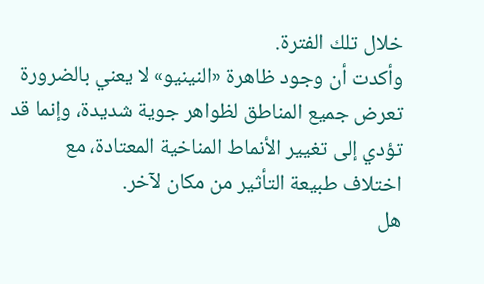خلال تلك الفترة.
وأكدت أن وجود ظاهرة «النينيو» لا يعني بالضرورة تعرض جميع المناطق لظواهر جوية شديدة، وإنما قد تؤدي إلى تغيير الأنماط المناخية المعتادة، مع اختلاف طبيعة التأثير من مكان لآخر.
هل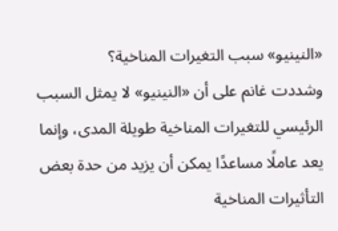«النينيو» سبب التغيرات المناخية؟
وشددت غانم على أن «النينيو» لا يمثل السبب الرئيسي للتغيرات المناخية طويلة المدى، وإنما يعد عاملًا مساعدًا يمكن أن يزيد من حدة بعض التأثيرات المناخية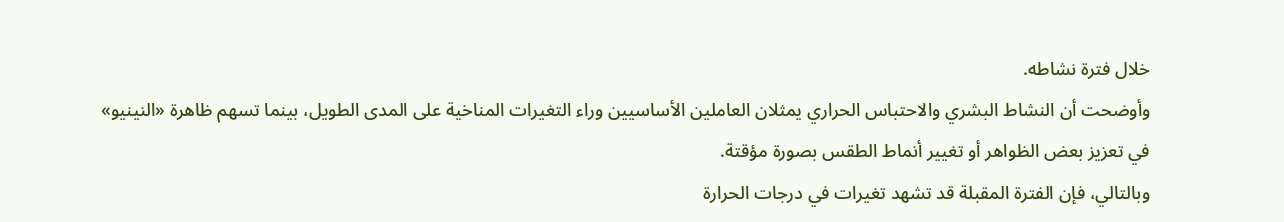خلال فترة نشاطه.
وأوضحت أن النشاط البشري والاحتباس الحراري يمثلان العاملين الأساسيين وراء التغيرات المناخية على المدى الطويل، بينما تسهم ظاهرة «النينيو» في تعزيز بعض الظواهر أو تغيير أنماط الطقس بصورة مؤقتة.
وبالتالي، فإن الفترة المقبلة قد تشهد تغيرات في درجات الحرارة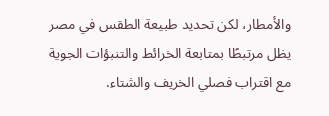والأمطار، لكن تحديد طبيعة الطقس في مصر يظل مرتبطًا بمتابعة الخرائط والتنبؤات الجوية مع اقتراب فصلي الخريف والشتاء.